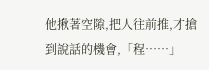他揪著空隙,把人往前推,才搶到說話的機會,「程……」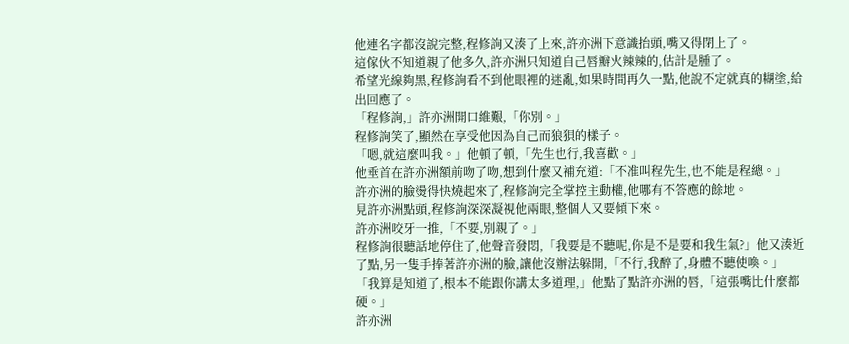他連名字都沒說完整,程修詢又湊了上來,許亦洲下意識抬頭,嘴又得閉上了。
這傢伙不知道親了他多久,許亦洲只知道自己唇瓣火辣辣的,估計是腫了。
希望光線夠黑,程修詢看不到他眼裡的迷亂,如果時間再久一點,他說不定就真的糊塗,給出回應了。
「程修詢,」許亦洲開口維艱,「你別。」
程修詢笑了,顯然在享受他因為自己而狼狽的樣子。
「嗯,就這麼叫我。」他頓了頓,「先生也行,我喜歡。」
他垂首在許亦洲額前吻了吻,想到什麼又補充道:「不准叫程先生,也不能是程總。」
許亦洲的臉燙得快燒起來了,程修詢完全掌控主動權,他哪有不答應的餘地。
見許亦洲點頭,程修詢深深凝視他兩眼,整個人又要傾下來。
許亦洲咬牙一推,「不要,別親了。」
程修詢很聽話地停住了,他聲音發悶,「我要是不聽呢,你是不是要和我生氣?」他又湊近了點,另一隻手捧著許亦洲的臉,讓他沒辦法躲開,「不行,我醉了,身體不聽使喚。」
「我算是知道了,根本不能跟你講太多道理,」他點了點許亦洲的唇,「這張嘴比什麼都硬。」
許亦洲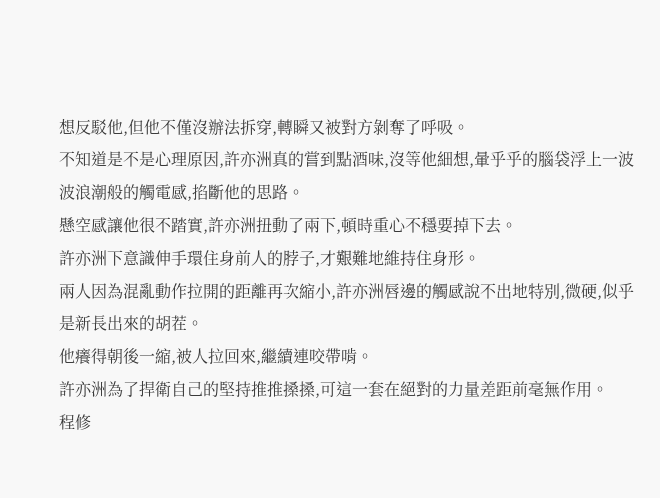想反駁他,但他不僅沒辦法拆穿,轉瞬又被對方剝奪了呼吸。
不知道是不是心理原因,許亦洲真的嘗到點酒味,沒等他細想,暈乎乎的腦袋浮上一波波浪潮般的觸電感,掐斷他的思路。
懸空感讓他很不踏實,許亦洲扭動了兩下,頓時重心不穩要掉下去。
許亦洲下意識伸手環住身前人的脖子,才艱難地維持住身形。
兩人因為混亂動作拉開的距離再次縮小,許亦洲唇邊的觸感說不出地特別,微硬,似乎是新長出來的胡茬。
他癢得朝後一縮,被人拉回來,繼續連咬帶啃。
許亦洲為了捍衛自己的堅持推推搡搡,可這一套在絕對的力量差距前毫無作用。
程修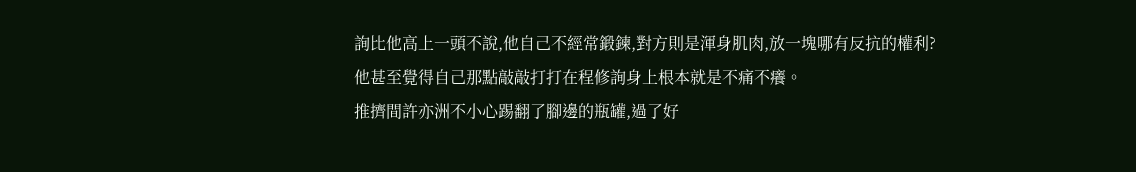詢比他高上一頭不說,他自己不經常鍛鍊,對方則是渾身肌肉,放一塊哪有反抗的權利?
他甚至覺得自己那點敲敲打打在程修詢身上根本就是不痛不癢。
推擠間許亦洲不小心踢翻了腳邊的瓶罐,過了好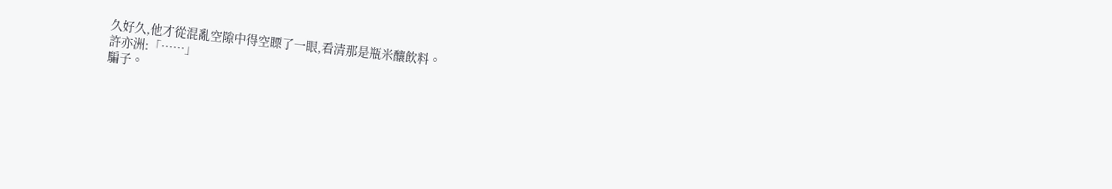久好久,他才從混亂空隙中得空瞟了一眼,看清那是瓶米釀飲料。
許亦洲:「……」
騙子。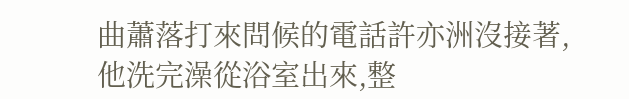曲蕭落打來問候的電話許亦洲沒接著,他洗完澡從浴室出來,整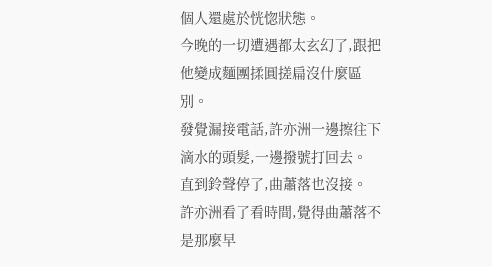個人還處於恍惚狀態。
今晚的一切遭遇都太玄幻了,跟把他變成麵團揉圓搓扁沒什麼區別。
發覺漏接電話,許亦洲一邊擦往下滴水的頭髮,一邊撥號打回去。
直到鈴聲停了,曲蕭落也沒接。
許亦洲看了看時間,覺得曲蕭落不是那麼早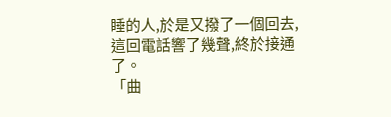睡的人,於是又撥了一個回去,這回電話響了幾聲,終於接通了。
「曲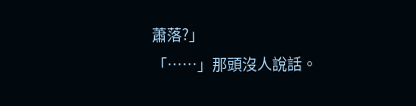蕭落?」
「……」那頭沒人說話。